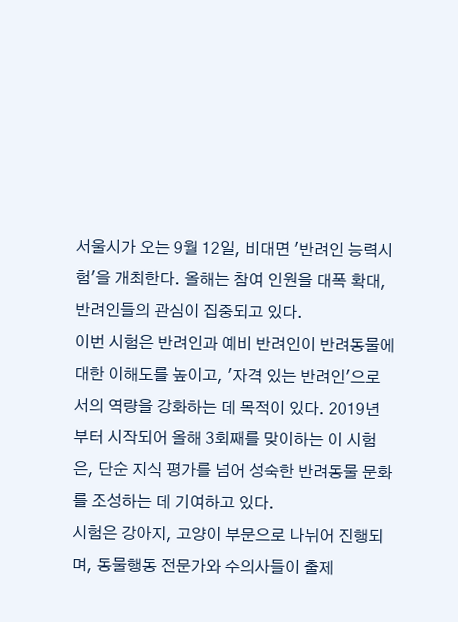서울시가 오는 9월 12일, 비대면 '반려인 능력시험'을 개최한다. 올해는 참여 인원을 대폭 확대, 반려인들의 관심이 집중되고 있다.
이번 시험은 반려인과 예비 반려인이 반려동물에 대한 이해도를 높이고, '자격 있는 반려인'으로서의 역량을 강화하는 데 목적이 있다. 2019년부터 시작되어 올해 3회째를 맞이하는 이 시험은, 단순 지식 평가를 넘어 성숙한 반려동물 문화를 조성하는 데 기여하고 있다.
시험은 강아지, 고양이 부문으로 나뉘어 진행되며, 동물행동 전문가와 수의사들이 출제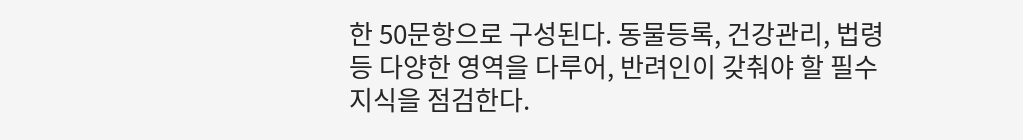한 50문항으로 구성된다. 동물등록, 건강관리, 법령 등 다양한 영역을 다루어, 반려인이 갖춰야 할 필수 지식을 점검한다.